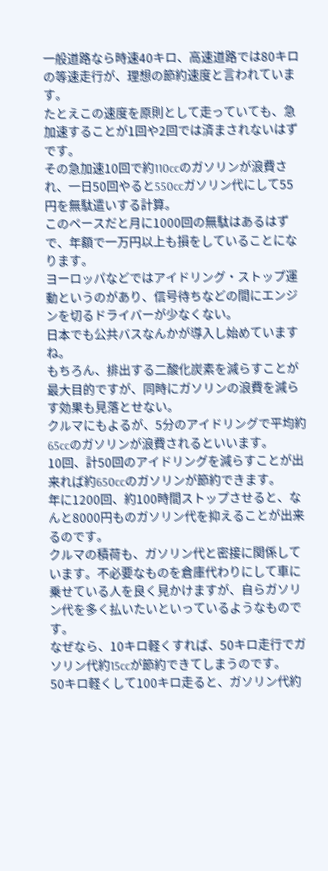一般道路なら時速40キロ、高速道路では80キロの等速走行が、理想の節約速度と言われています。
たとえこの速度を原則として走っていても、急加速することが1回や2回では済まされないはずです。
その急加速10回で約110ccのガソリンが浪費され、一日50回やると550ccガソリン代にして55円を無駄遣いする計算。
このペースだと月に1000回の無駄はあるはずで、年額で一万円以上も損をしていることになります。
ヨーロッパなどではアイドリング・ストップ運動というのがあり、信号待ちなどの間にエンジンを切るドライバーが少なくない。
日本でも公共バスなんかが導入し始めていますね。
もちろん、排出する二酸化炭素を減らすことが最大目的ですが、同時にガソリンの浪費を減らす効果も見落とせない。
クルマにもよるが、5分のアイドリングで平均約65ccのガソリンが浪費されるといいます。
10回、計50回のアイドリングを減らすことが出来れば約650ccのガソリンが節約できます。
年に1200回、約100時間ストップさせると、なんと8000円ものガソリン代を抑えることが出来るのです。
クルマの積荷も、ガソリン代と密接に関係しています。不必要なものを倉庫代わりにして車に乗せている人を良く見かけますが、自らガソリン代を多く払いたいといっているようなものです。
なぜなら、10キロ軽くすれば、50キロ走行でガソリン代約15ccが節約できてしまうのです。
50キロ軽くして100キロ走ると、ガソリン代約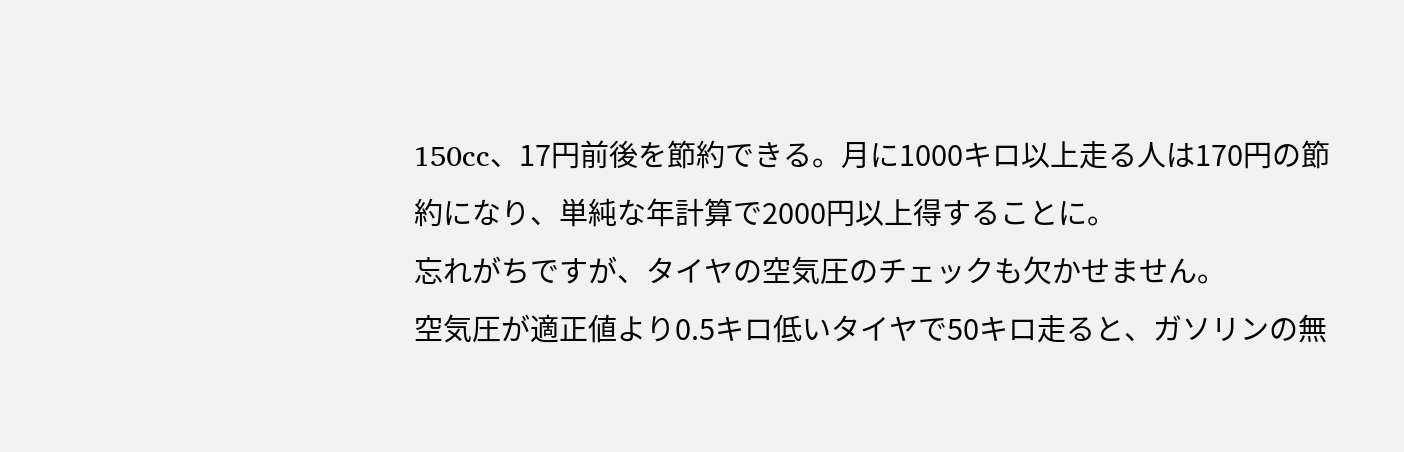150cc、17円前後を節約できる。月に1000キロ以上走る人は170円の節約になり、単純な年計算で2000円以上得することに。
忘れがちですが、タイヤの空気圧のチェックも欠かせません。
空気圧が適正値より0.5キロ低いタイヤで50キロ走ると、ガソリンの無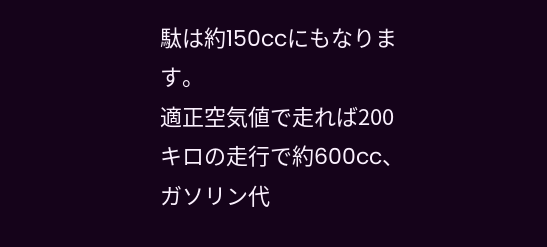駄は約150ccにもなります。
適正空気値で走れば200キロの走行で約600cc、ガソリン代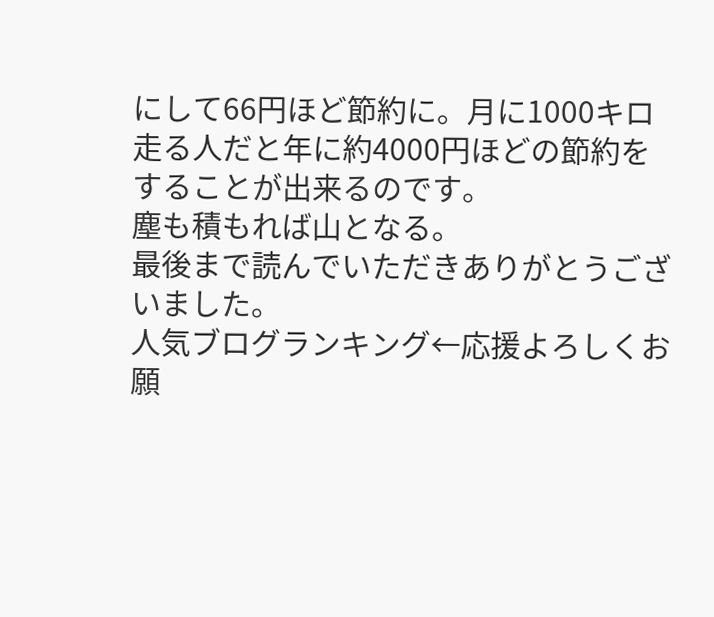にして66円ほど節約に。月に1000キロ走る人だと年に約4000円ほどの節約をすることが出来るのです。
塵も積もれば山となる。
最後まで読んでいただきありがとうございました。
人気ブログランキング←応援よろしくお願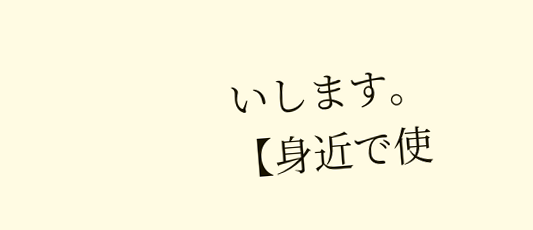いします。
【身近で使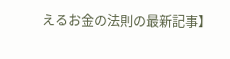えるお金の法則の最新記事】